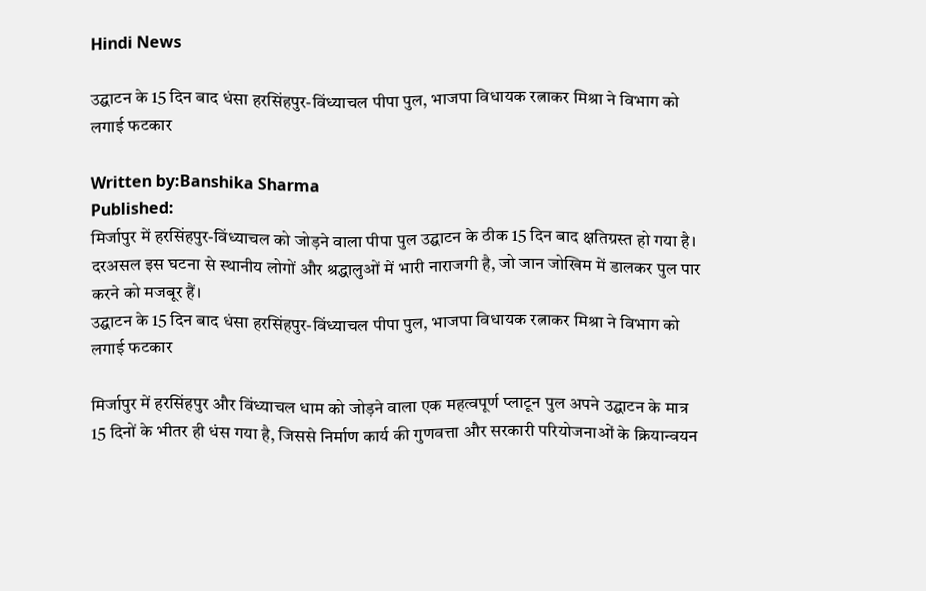Hindi News

उद्घाटन के 15 दिन बाद धंसा हरसिंहपुर-विंध्याचल पीपा पुल, भाजपा विधायक रत्नाकर मिश्रा ने विभाग को लगाई फटकार

Written by:Banshika Sharma
Published:
मिर्जापुर में हरसिंहपुर-विंध्याचल को जोड़ने वाला पीपा पुल उद्घाटन के ठीक 15 दिन बाद क्षतिग्रस्त हो गया है। दरअसल इस घटना से स्थानीय लोगों और श्रद्धालुओं में भारी नाराजगी है, जो जान जोखिम में डालकर पुल पार करने को मजबूर हैं।
उद्घाटन के 15 दिन बाद धंसा हरसिंहपुर-विंध्याचल पीपा पुल, भाजपा विधायक रत्नाकर मिश्रा ने विभाग को लगाई फटकार

मिर्जापुर में हरसिंहपुर और विंध्याचल धाम को जोड़ने वाला एक महत्वपूर्ण प्लाटून पुल अपने उद्घाटन के मात्र 15 दिनों के भीतर ही धंस गया है, जिससे निर्माण कार्य की गुणवत्ता और सरकारी परियोजनाओं के क्रियान्वयन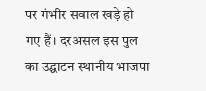पर गंभीर सवाल खड़े हो गए हैं। दरअसल इस पुल का उद्घाटन स्थानीय भाजपा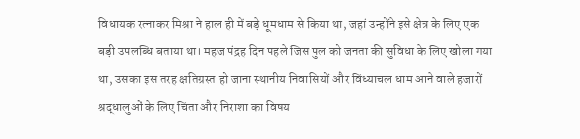विधायक रत्नाकर मिश्रा ने हाल ही में बड़े धूमधाम से किया था, जहां उन्होंने इसे क्षेत्र के लिए एक बड़ी उपलब्धि बताया था। महज पंद्रह दिन पहले जिस पुल को जनता की सुविधा के लिए खोला गया था, उसका इस तरह क्षतिग्रस्त हो जाना स्थानीय निवासियों और विंध्याचल धाम आने वाले हजारों श्रद्धालुओं के लिए चिंता और निराशा का विषय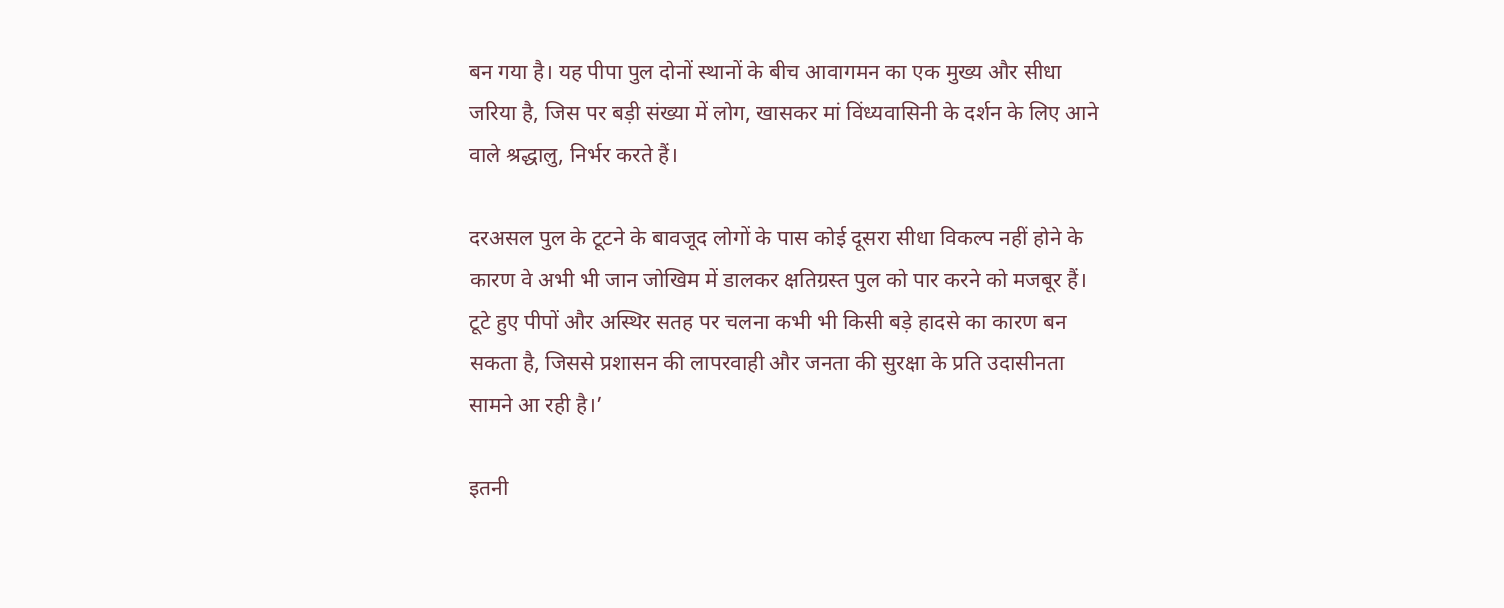बन गया है। यह पीपा पुल दोनों स्थानों के बीच आवागमन का एक मुख्य और सीधा जरिया है, जिस पर बड़ी संख्या में लोग, खासकर मां विंध्यवासिनी के दर्शन के लिए आने वाले श्रद्धालु, निर्भर करते हैं।

दरअसल पुल के टूटने के बावजूद लोगों के पास कोई दूसरा सीधा विकल्प नहीं होने के कारण वे अभी भी जान जोखिम में डालकर क्षतिग्रस्त पुल को पार करने को मजबूर हैं। टूटे हुए पीपों और अस्थिर सतह पर चलना कभी भी किसी बड़े हादसे का कारण बन सकता है, जिससे प्रशासन की लापरवाही और जनता की सुरक्षा के प्रति उदासीनता सामने आ रही है।’

इतनी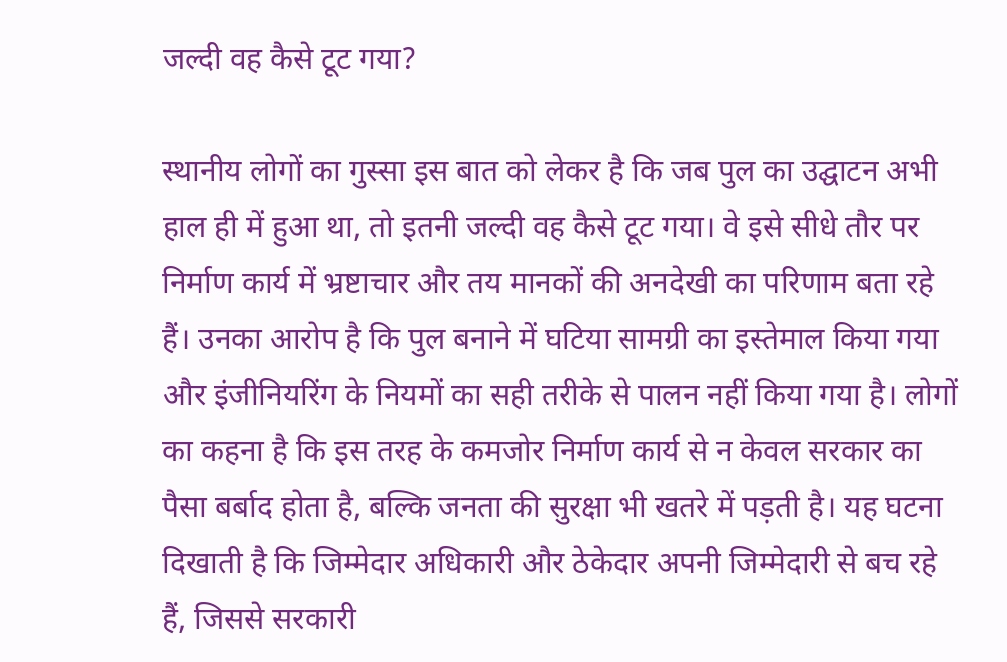जल्दी वह कैसे टूट गया?

स्थानीय लोगों का गुस्सा इस बात को लेकर है कि जब पुल का उद्घाटन अभी हाल ही में हुआ था, तो इतनी जल्दी वह कैसे टूट गया। वे इसे सीधे तौर पर निर्माण कार्य में भ्रष्टाचार और तय मानकों की अनदेखी का परिणाम बता रहे हैं। उनका आरोप है कि पुल बनाने में घटिया सामग्री का इस्तेमाल किया गया और इंजीनियरिंग के नियमों का सही तरीके से पालन नहीं किया गया है। लोगों का कहना है कि इस तरह के कमजोर निर्माण कार्य से न केवल सरकार का पैसा बर्बाद होता है, बल्कि जनता की सुरक्षा भी खतरे में पड़ती है। यह घटना दिखाती है कि जिम्मेदार अधिकारी और ठेकेदार अपनी जिम्मेदारी से बच रहे हैं, जिससे सरकारी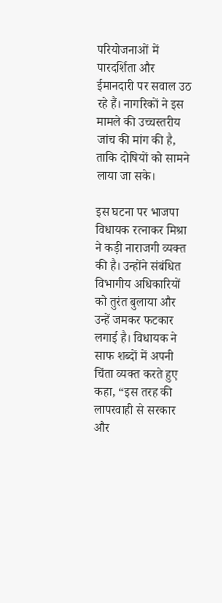परियोजनाओं में पारदर्शिता और ईमानदारी पर सवाल उठ रहे हैं। नागरिकों ने इस मामले की उच्चस्तरीय जांच की मांग की है, ताकि दोषियों को सामने लाया जा सके।

इस घटना पर भाजपा विधायक रत्नाकर मिश्रा ने कड़ी नाराजगी व्यक्त की है। उन्होंने संबंधित विभागीय अधिकारियों को तुरंत बुलाया और उन्हें जमकर फटकार लगाई है। विधायक ने साफ शब्दों में अपनी चिंता व्यक्त करते हुए कहा, “इस तरह की लापरवाही से सरकार और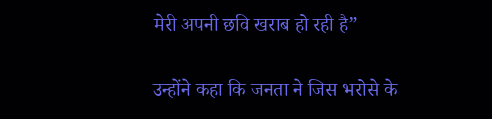मेरी अपनी छवि खराब हो रही है”

उन्होंने कहा कि जनता ने जिस भरोसे के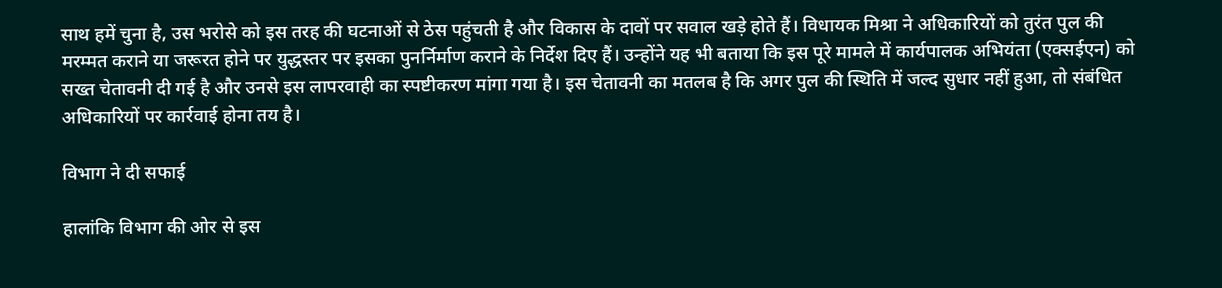साथ हमें चुना है, उस भरोसे को इस तरह की घटनाओं से ठेस पहुंचती है और विकास के दावों पर सवाल खड़े होते हैं। विधायक मिश्रा ने अधिकारियों को तुरंत पुल की मरम्मत कराने या जरूरत होने पर युद्धस्तर पर इसका पुनर्निर्माण कराने के निर्देश दिए हैं। उन्होंने यह भी बताया कि इस पूरे मामले में कार्यपालक अभियंता (एक्सईएन) को सख्त चेतावनी दी गई है और उनसे इस लापरवाही का स्पष्टीकरण मांगा गया है। इस चेतावनी का मतलब है कि अगर पुल की स्थिति में जल्द सुधार नहीं हुआ, तो संबंधित अधिकारियों पर कार्रवाई होना तय है।

विभाग ने दी सफाई

हालांकि विभाग की ओर से इस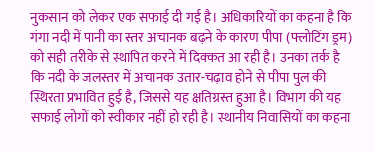नुकसान को लेकर एक सफाई दी गई है। अधिकारियों का कहना है कि गंगा नदी में पानी का स्तर अचानक बढ़ने के कारण पीपा (फ्लोटिंग ड्रम) को सही तरीके से स्थापित करने में दिक्कत आ रही है। उनका तर्क है कि नदी के जलस्तर में अचानक उतार-चढ़ाव होने से पीपा पुल की स्थिरता प्रभावित हुई है, जिससे यह क्षतिग्रस्त हुआ है। विभाग की यह सफाई लोगों को स्वीकार नहीं हो रही है। स्थानीय निवासियों का कहना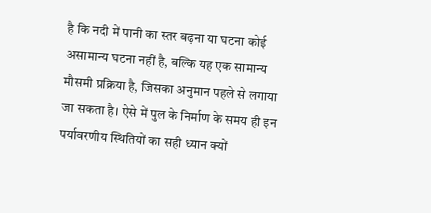है कि नदी में पानी का स्तर बढ़ना या घटना कोई असामान्य घटना नहीं है, बल्कि यह एक सामान्य मौसमी प्रक्रिया है, जिसका अनुमान पहले से लगाया जा सकता है। ऐसे में पुल के निर्माण के समय ही इन पर्यावरणीय स्थितियों का सही ध्यान क्यों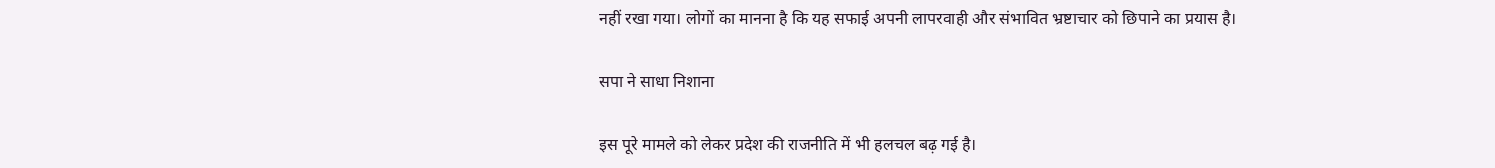नहीं रखा गया। लोगों का मानना है कि यह सफाई अपनी लापरवाही और संभावित भ्रष्टाचार को छिपाने का प्रयास है।

सपा ने साधा निशाना

इस पूरे मामले को लेकर प्रदेश की राजनीति में भी हलचल बढ़ गई है।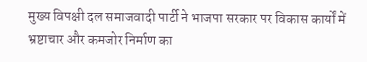मुख्य विपक्षी दल समाजवादी पार्टी ने भाजपा सरकार पर विकास कार्यों में भ्रष्टाचार और कमजोर निर्माण का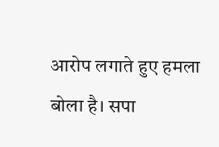आरोप लगाते हुए हमला बोला है। सपा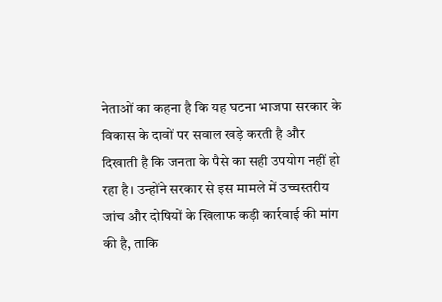नेताओं का कहना है कि यह घटना भाजपा सरकार के विकास के दावों पर सवाल खड़े करती है और दिखाती है कि जनता के पैसे का सही उपयोग नहीं हो रहा है। उन्होंने सरकार से इस मामले में उच्चस्तरीय जांच और दोषियों के खिलाफ कड़ी कार्रवाई की मांग की है, ताकि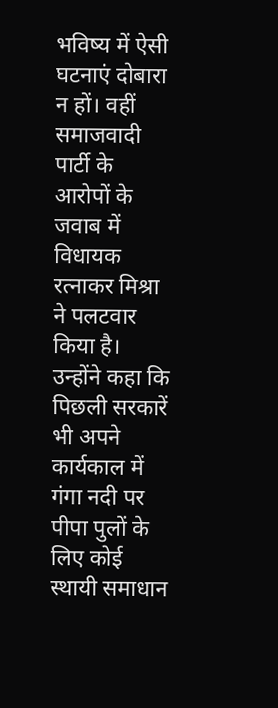भविष्य में ऐसी घटनाएं दोबारा न हों। वहीं समाजवादी पार्टी के आरोपों के जवाब में विधायक रत्नाकर मिश्रा ने पलटवार किया है। उन्होंने कहा कि पिछली सरकारें भी अपने कार्यकाल में गंगा नदी पर पीपा पुलों के लिए कोई स्थायी समाधान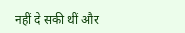नहीं दे सकी थीं और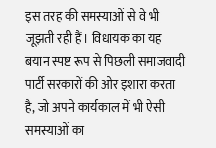इस तरह की समस्याओं से वे भी जूझती रही हैं। विधायक का यह बयान स्पष्ट रूप से पिछली समाजवादी पार्टी सरकारों की ओर इशारा करता है, जो अपने कार्यकाल में भी ऐसी समस्याओं का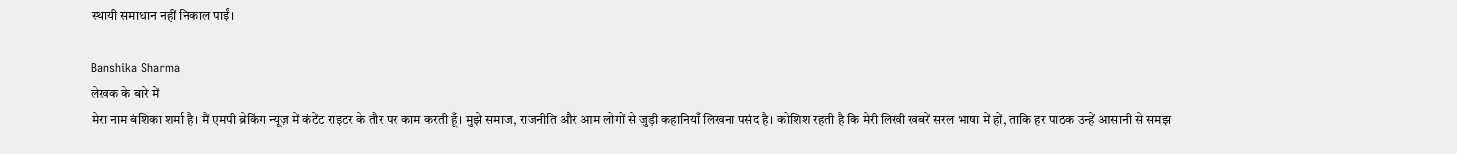स्थायी समाधान नहीं निकाल पाईं।

Banshika Sharma
लेखक के बारे में
मेरा नाम बंशिका शर्मा है। मैं एमपी ब्रेकिंग न्यूज़ में कंटेंट राइटर के तौर पर काम करती हूँ। मुझे समाज, राजनीति और आम लोगों से जुड़ी कहानियाँ लिखना पसंद है। कोशिश रहती है कि मेरी लिखी खबरें सरल भाषा में हों, ताकि हर पाठक उन्हें आसानी से समझ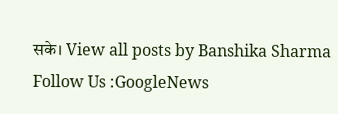सके। View all posts by Banshika Sharma
Follow Us :GoogleNews